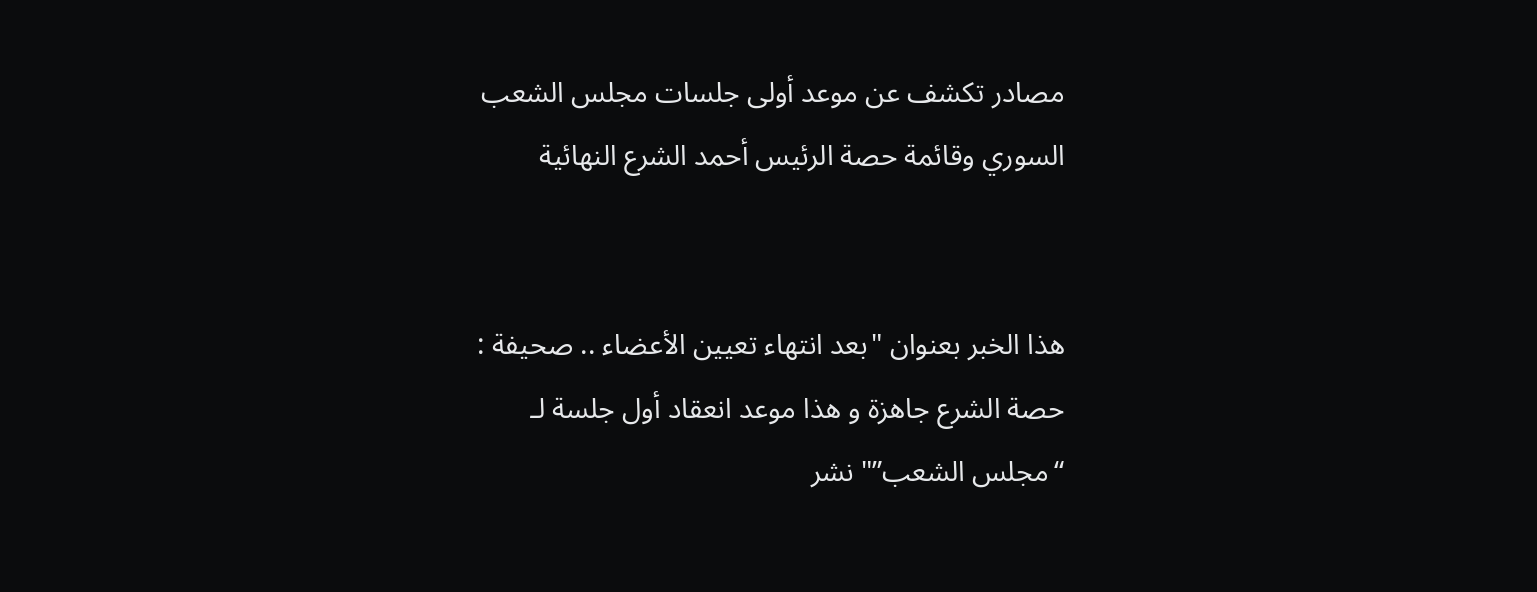مصادر تكشف عن موعد أولى جلسات مجلس الشعب السوري وقائمة حصة الرئيس أحمد الشرع النهائية


هذا الخبر بعنوان "بعد انتهاء تعيين الأعضاء .. صحيفة : حصة الشرع جاهزة و هذا موعد انعقاد أول جلسة لـ “مجلس الشعب”" نشر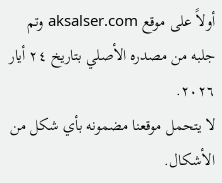أولاً على موقع aksalser.com وتم جلبه من مصدره الأصلي بتاريخ ٢٤ أيار ٢٠٢٦.
لا يتحمل موقعنا مضمونه بأي شكل من الأشكال.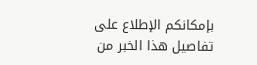بإمكانكم الإطلاع على تفاصيل هذا الخبر من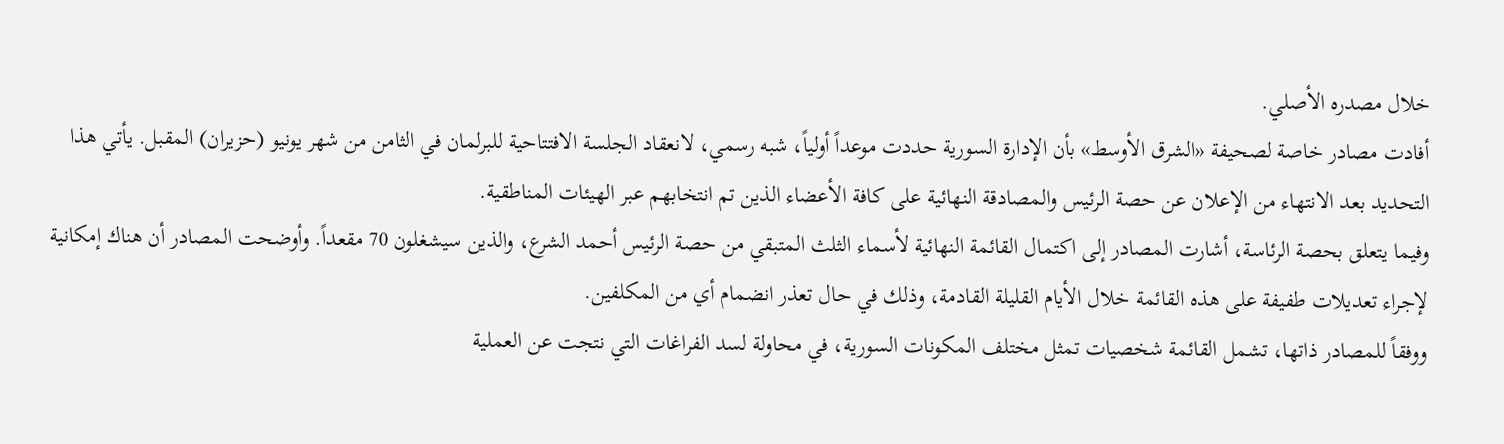خلال مصدره الأصلي.
أفادت مصادر خاصة لصحيفة «الشرق الأوسط» بأن الإدارة السورية حددت موعداً أولياً، شبه رسمي، لانعقاد الجلسة الافتتاحية للبرلمان في الثامن من شهر يونيو (حزيران) المقبل. يأتي هذا التحديد بعد الانتهاء من الإعلان عن حصة الرئيس والمصادقة النهائية على كافة الأعضاء الذين تم انتخابهم عبر الهيئات المناطقية.
وفيما يتعلق بحصة الرئاسة، أشارت المصادر إلى اكتمال القائمة النهائية لأسماء الثلث المتبقي من حصة الرئيس أحمد الشرع، والذين سيشغلون 70 مقعداً. وأوضحت المصادر أن هناك إمكانية لإجراء تعديلات طفيفة على هذه القائمة خلال الأيام القليلة القادمة، وذلك في حال تعذر انضمام أي من المكلفين.
ووفقاً للمصادر ذاتها، تشمل القائمة شخصيات تمثل مختلف المكونات السورية، في محاولة لسد الفراغات التي نتجت عن العملية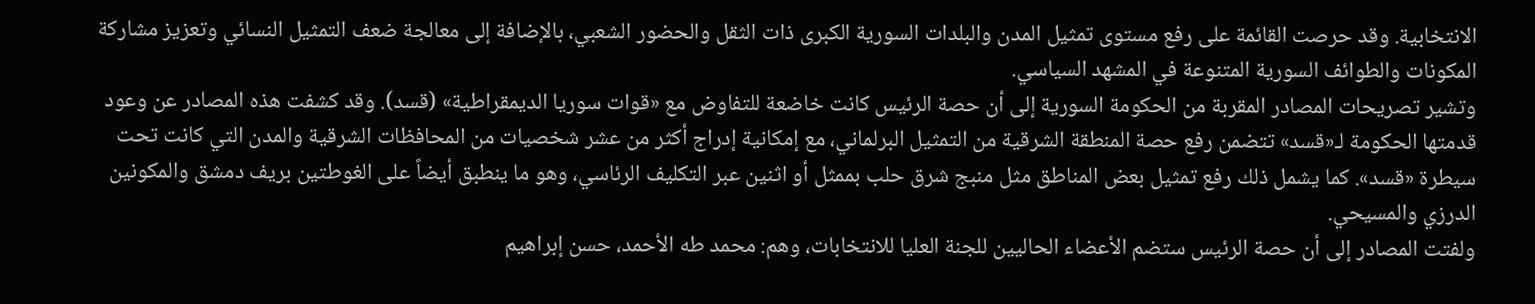الانتخابية. وقد حرصت القائمة على رفع مستوى تمثيل المدن والبلدات السورية الكبرى ذات الثقل والحضور الشعبي، بالإضافة إلى معالجة ضعف التمثيل النسائي وتعزيز مشاركة المكونات والطوائف السورية المتنوعة في المشهد السياسي.
وتشير تصريحات المصادر المقربة من الحكومة السورية إلى أن حصة الرئيس كانت خاضعة للتفاوض مع «قوات سوريا الديمقراطية» (قسد). وقد كشفت هذه المصادر عن وعود قدمتها الحكومة لـ«قسد» تتضمن رفع حصة المنطقة الشرقية من التمثيل البرلماني، مع إمكانية إدراج أكثر من عشر شخصيات من المحافظات الشرقية والمدن التي كانت تحت سيطرة «قسد». كما يشمل ذلك رفع تمثيل بعض المناطق مثل منبج شرق حلب بممثل أو اثنين عبر التكليف الرئاسي، وهو ما ينطبق أيضاً على الغوطتين بريف دمشق والمكونين الدرزي والمسيحي.
ولفتت المصادر إلى أن حصة الرئيس ستضم الأعضاء الحاليين للجنة العليا للانتخابات، وهم: محمد طه الأحمد، حسن إبراهيم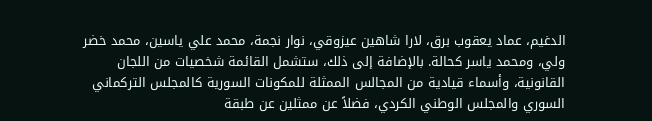الدغيم، عماد يعقوب برق، لارا شاهين عيزوقي، نوار نجمة، محمد علي ياسين، محمد خضر ولي، ومحمد ياسر كحالة. بالإضافة إلى ذلك، ستشمل القائمة شخصيات من اللجان القانونية، وأسماء قيادية من المجالس الممثلة للمكونات السورية كالمجلس التركماني السوري والمجلس الوطني الكردي، فضلاً عن ممثلين عن طبقة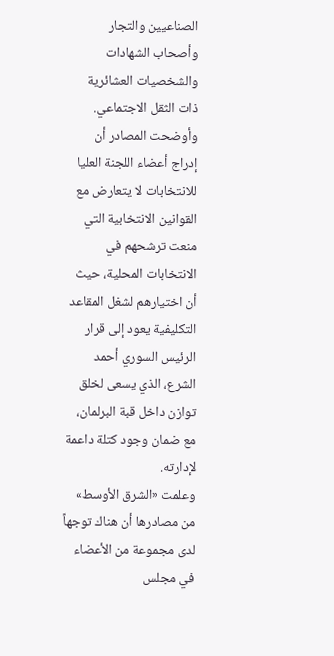الصناعيين والتجار وأصحاب الشهادات والشخصيات العشائرية ذات الثقل الاجتماعي.
وأوضحت المصادر أن إدراج أعضاء اللجنة العليا للانتخابات لا يتعارض مع القوانين الانتخابية التي منعت ترشحهم في الانتخابات المحلية، حيث أن اختيارهم لشغل المقاعد التكليفية يعود إلى قرار الرئيس السوري أحمد الشرع، الذي يسعى لخلق توازن داخل قبة البرلمان، مع ضمان وجود كتلة داعمة لإدارته.
وعلمت «الشرق الأوسط» من مصادرها أن هناك توجهاً لدى مجموعة من الأعضاء في مجلس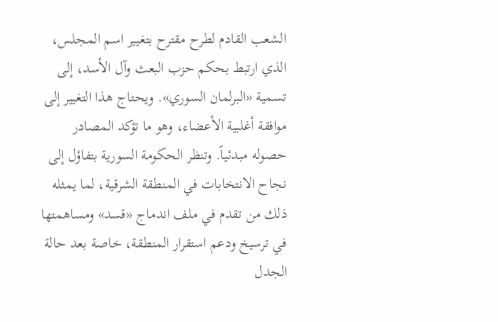الشعب القادم لطرح مقترح بتغيير اسم المجلس، الذي ارتبط بحكم حزب البعث وآل الأسد، إلى تسمية «البرلمان السوري». ويحتاج هذا التغيير إلى موافقة أغلبية الأعضاء، وهو ما تؤكد المصادر حصوله مبدئياً. وتنظر الحكومة السورية بتفاؤل إلى نجاح الانتخابات في المنطقة الشرقية، لما يمثله ذلك من تقدم في ملف اندماج «قسد» ومساهمتها في ترسيخ ودعم استقرار المنطقة، خاصة بعد حالة الجدل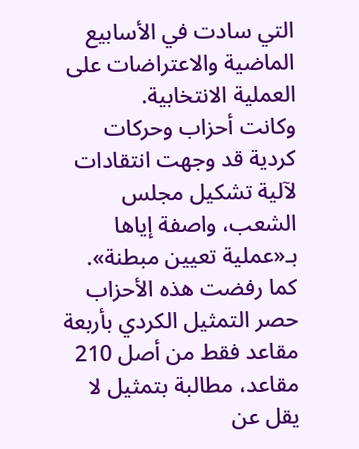التي سادت في الأسابيع الماضية والاعتراضات على العملية الانتخابية.
وكانت أحزاب وحركات كردية قد وجهت انتقادات لآلية تشكيل مجلس الشعب، واصفة إياها بـ«عملية تعيين مبطنة». كما رفضت هذه الأحزاب حصر التمثيل الكردي بأربعة مقاعد فقط من أصل 210 مقاعد، مطالبة بتمثيل لا يقل عن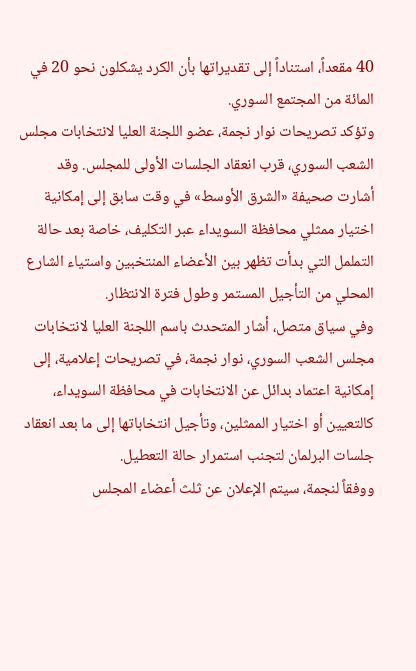40 مقعداً، استناداً إلى تقديراتها بأن الكرد يشكلون نحو 20 في المائة من المجتمع السوري.
وتؤكد تصريحات نوار نجمة، عضو اللجنة العليا لانتخابات مجلس الشعب السوري، قرب انعقاد الجلسات الأولى للمجلس. وقد أشارت صحيفة «الشرق الأوسط» في وقت سابق إلى إمكانية اختيار ممثلي محافظة السويداء عبر التكليف، خاصة بعد حالة التململ التي بدأت تظهر بين الأعضاء المنتخبين واستياء الشارع المحلي من التأجيل المستمر وطول فترة الانتظار.
وفي سياق متصل، أشار المتحدث باسم اللجنة العليا لانتخابات مجلس الشعب السوري، نوار نجمة، في تصريحات إعلامية، إلى إمكانية اعتماد بدائل عن الانتخابات في محافظة السويداء، كالتعيين أو اختيار الممثلين، وتأجيل انتخاباتها إلى ما بعد انعقاد جلسات البرلمان لتجنب استمرار حالة التعطيل.
ووفقاً لنجمة، سيتم الإعلان عن ثلث أعضاء المجلس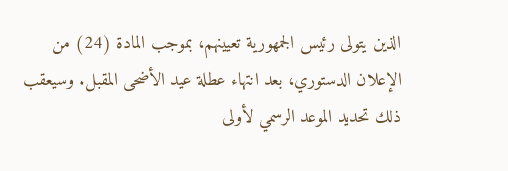الذين يتولى رئيس الجمهورية تعيينهم، بموجب المادة (24) من الإعلان الدستوري، بعد انتهاء عطلة عيد الأضحى المقبل. وسيعقب ذلك تحديد الموعد الرسمي لأولى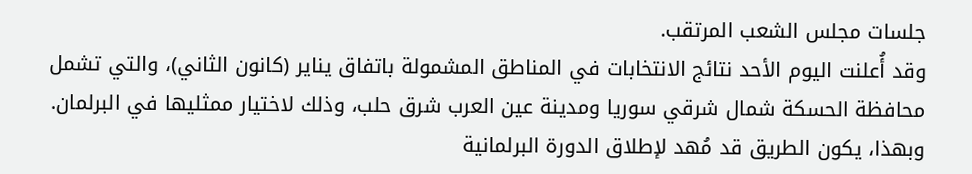جلسات مجلس الشعب المرتقب.
وقد أُعلنت اليوم الأحد نتائج الانتخابات في المناطق المشمولة باتفاق يناير (كانون الثاني)، والتي تشمل محافظة الحسكة شمال شرقي سوريا ومدينة عين العرب شرق حلب، وذلك لاختيار ممثليها في البرلمان. وبهذا، يكون الطريق قد مُهد لإطلاق الدورة البرلمانية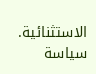الاستثنائية.
سياسة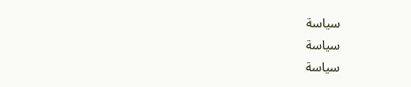سياسة
سياسة
سياسة